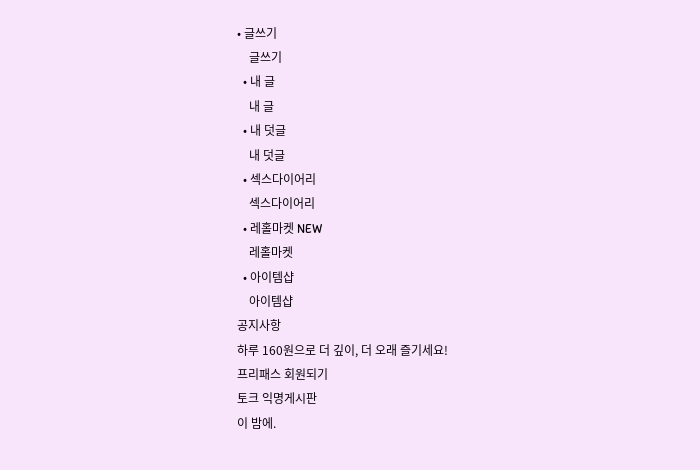• 글쓰기
    글쓰기
  • 내 글
    내 글
  • 내 덧글
    내 덧글
  • 섹스다이어리
    섹스다이어리
  • 레홀마켓 NEW
    레홀마켓
  • 아이템샵
    아이템샵
공지사항
하루 160원으로 더 깊이, 더 오래 즐기세요!
프리패스 회원되기
토크 익명게시판
이 밤에.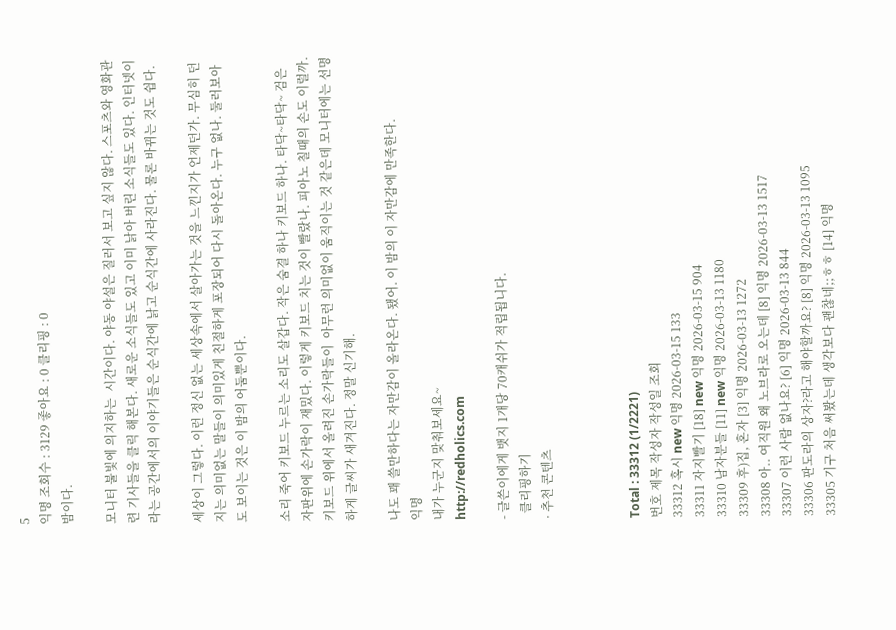5
익명 조회수 : 3129 좋아요 : 0 클리핑 : 0
밤이다.

모니터 불빛에 의지하는  시간이다. 야동 야설은 질러서 보고 싶지 않다. 스포츠와 영화관련 기사들을 클릭 해본다. 새로운 소식들도 있고 이미 낡아 버린 소식들도 있다. 인터넷이라는 공간에서의 이야기들은 순식간에 낡고 순식간에 사라진다. 물론 바뀌는 것도 쉽다.

세상이 그렇다. 이런 정신 없는 세상속에서 살아가는 것을 느낀지가 언제던가. 무심히 던지는 의미없는 말들이 의미있게 친절하게 포장되어 다시 돌아온다. 누구 없나. 둘러보아도 보이는 것은 이 밤의 어둠뿐이다.

소리 죽어 키보드 누르는 소리도 살갑다. 작은 숨결 하나 키보드 하나. 타닥~타닥~ 검은 자판위에 손가락이 재밌다. 이렇게 키보드 치는 것이 빨랐나. 피아노 칠때의 손도 이럴까. 키보드 위에서 올려진 손가락들이  아무런 의미없이 움직이는 것 같은데 모니터에는 선명하게 글씨가 새겨진다. 정말 신기해.

나도 꽤 쓸만하다는 자만감이 올라온다. 됐어. 이 밤의 이 자만감에 만족한다.
익명
내가 누군지 맞춰보세요~
http://redholics.com

- 글쓴이에게 뱃지 1개당 70캐쉬가 적립됩니다.
  클리핑하기
· 추천 콘텐츠



Total : 33312 (1/2221)
번호 제목 작성자 작성일 조회
33312 혹시 new 익명 2026-03-15 133
33311 자지빨기 [18] new 익명 2026-03-15 904
33310 남자분들 [11] new 익명 2026-03-13 1180
33309 후)집, 혼자 [3] 익명 2026-03-13 1272
33308 아.. 여직원 왜 노브라로 오는데 [8] 익명 2026-03-13 1517
33307 이런 사람 없나요? [6] 익명 2026-03-13 844
33306 판도라의 상자?라고 해야할까요? [8] 익명 2026-03-13 1095
33305 기구 처음 써봤는데 생각보다 괜찮네;;ㅎㅎ [14] 익명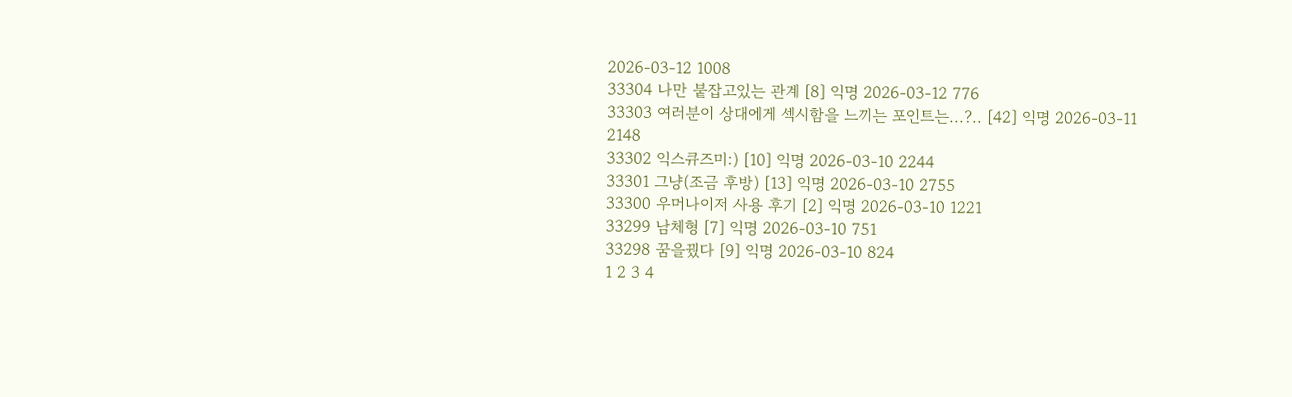2026-03-12 1008
33304 나만 붙잡고있는 관계 [8] 익명 2026-03-12 776
33303 여러분이 상대에게 섹시함을 느끼는 포인트는...?.. [42] 익명 2026-03-11 2148
33302 익스큐즈미:) [10] 익명 2026-03-10 2244
33301 그냥(조금 후방) [13] 익명 2026-03-10 2755
33300 우머나이저 사용 후기 [2] 익명 2026-03-10 1221
33299 남체형 [7] 익명 2026-03-10 751
33298 꿈을꿨다 [9] 익명 2026-03-10 824
1 2 3 4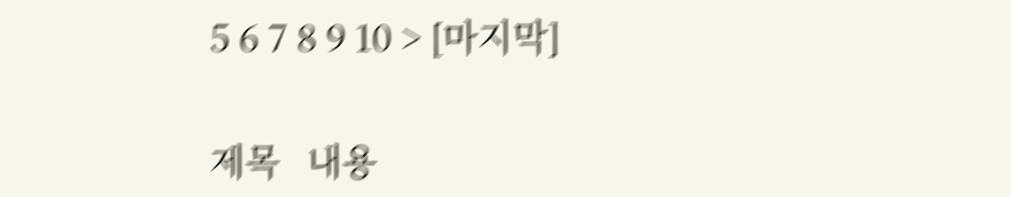5 6 7 8 9 10 > [마지막]


제목   내용